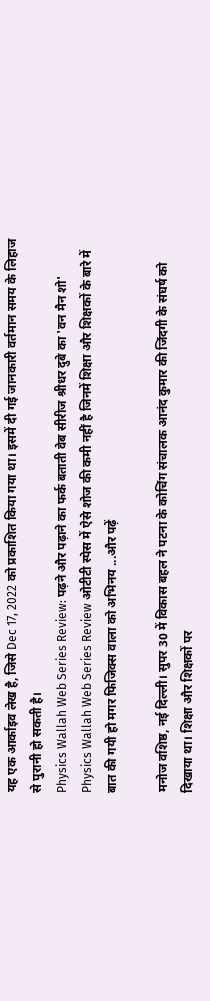यह एक आर्काइव लेख है, जिसे Dec 17, 2022 को प्रकाशित किया गया था। इसमें दी गई जानकारी वर्तमान समय के लिहाज से पुरानी हो सकती है।
Physics Wallah Web Series Review: पढ़ने और पढ़ाने का फर्क बताती वेब सीरीज श्रीधर दुबे का 'वन मैन शो'
Physics Wallah Web Series Review ओटीटी स्पेस में ऐसे शोज की कमी नहीं है जिनमें शिक्षा और शिक्षकों के बारे में बात की गयी हो मगर फिजिक्स वाला को अभिनय ...और पढ़ें

मनोज वशिष्ठ, नई दिल्ली। सुपर 30 में विकास बहल ने पटना के कोचिंग संचालक आनंद कुमार की जिंदगी के संघर्ष को दिखाया था। शिक्षा और शिक्षकों पर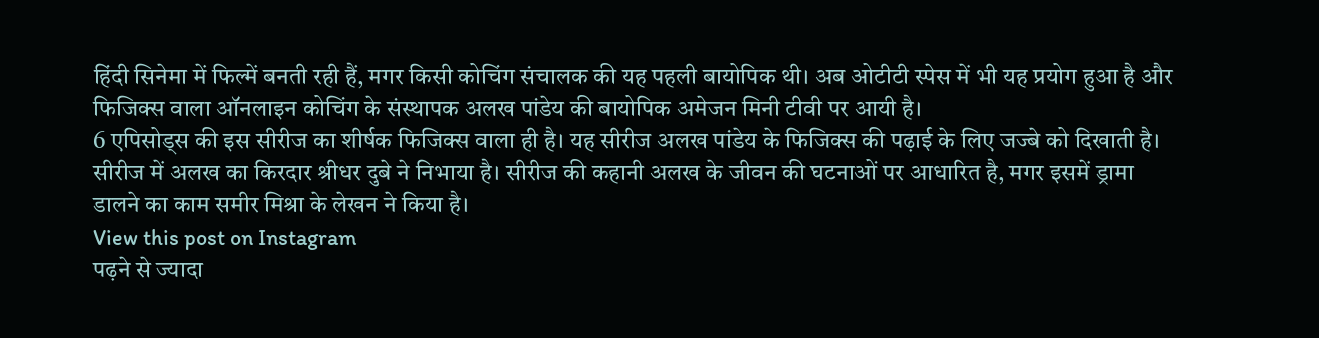हिंदी सिनेमा में फिल्में बनती रही हैं, मगर किसी कोचिंग संचालक की यह पहली बायोपिक थी। अब ओटीटी स्पेस में भी यह प्रयोग हुआ है और फिजिक्स वाला ऑनलाइन कोचिंग के संस्थापक अलख पांडेय की बायोपिक अमेजन मिनी टीवी पर आयी है।
6 एपिसोड्स की इस सीरीज का शीर्षक फिजिक्स वाला ही है। यह सीरीज अलख पांडेय के फिजिक्स की पढ़ाई के लिए जज्बे को दिखाती है। सीरीज में अलख का किरदार श्रीधर दुबे ने निभाया है। सीरीज की कहानी अलख के जीवन की घटनाओं पर आधारित है, मगर इसमें ड्रामा डालने का काम समीर मिश्रा के लेखन ने किया है।
View this post on Instagram
पढ़ने से ज्यादा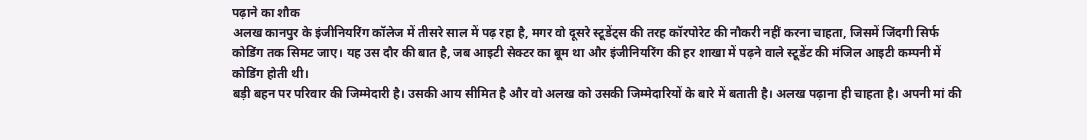पढ़ाने का शौक
अलख कानपुर के इंजीनियरिंग कॉलेज में तीसरे साल में पढ़ रहा है, मगर वो दूसरे स्टूडेंट्स की तरह कॉरपोरेट की नौकरी नहीं करना चाहता, जिसमें जिंदगी सिर्फ कोडिंग तक सिमट जाए। यह उस दौर की बात है, जब आइटी सेक्टर का बूम था और इंजीनियरिंग की हर शाखा में पढ़ने वाले स्टूडेंट की मंजिल आइटी कम्पनी में कोडिंग होती थी।
बड़ी बहन पर परिवार की जिम्मेदारी है। उसकी आय सीमित है और वो अलख को उसकी जिम्मेदारियों के बारे में बताती है। अलख पढ़ाना ही चाहता है। अपनी मां की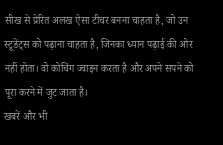सीख से प्रेरित अलख ऐसा टीचर बनना चाहता है, जो उन स्टूडेंट्स को पढ़ाना चाहता है, जिनका ध्यान पढ़ाई की ओर नहीं होता। वो कोचिंग ज्वाइन करता है और अपने सपने को पूरा करने में जुट जाता है।
खबरें और भी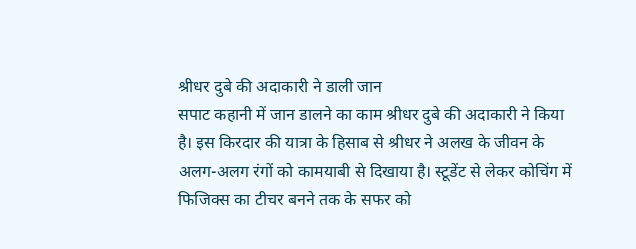श्रीधर दुबे की अदाकारी ने डाली जान
सपाट कहानी में जान डालने का काम श्रीधर दुबे की अदाकारी ने किया है। इस किरदार की यात्रा के हिसाब से श्रीधर ने अलख के जीवन के अलग-अलग रंगों को कामयाबी से दिखाया है। स्टूडेंट से लेकर कोचिंग में फिजिक्स का टीचर बनने तक के सफर को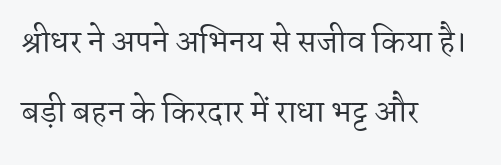श्रीधर ने अपने अभिनय से सजीव किया है। बड़ी बहन के किरदार में राधा भट्ट और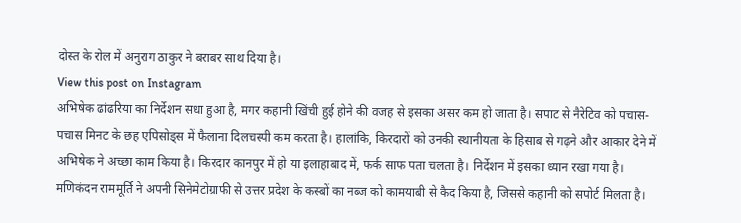दोस्त के रोल में अनुराग ठाकुर ने बराबर साथ दिया है।
View this post on Instagram
अभिषेक ढांढरिया का निर्देशन सधा हुआ है, मगर कहानी खिंची हुई होने की वजह से इसका असर कम हो जाता है। सपाट से नैरेटिव को पचास-पचास मिनट के छह एपिसोड्स में फैलाना दिलचस्पी कम करता है। हालांकि, किरदारों को उनकी स्थानीयता के हिसाब से गढ़ने और आकार देने में अभिषेक ने अच्छा काम किया है। किरदार कानपुर में हो या इलाहाबाद में, फर्क साफ पता चलता है। निर्देशन में इसका ध्यान रखा गया है। मणिकंदन राममूर्ति ने अपनी सिनेमेटोग्राफी से उत्तर प्रदेश के कस्बों का नब्ज को कामयाबी से कैद किया है, जिससे कहानी को सपोर्ट मिलता है।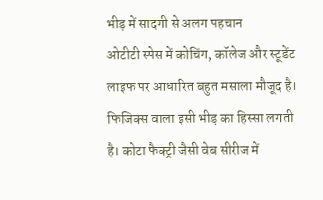भीड़ में सादगी से अलग पहचान
ओटीटी स्पेस में कोचिंग, कॉलेज और स्टूडेंट लाइफ पर आधारित बहुत मसाला मौजूद है। फिजिक्स वाला इसी भीड़ का हिस्सा लगती है। कोटा फैक्ट्री जैसी वेब सीरीज में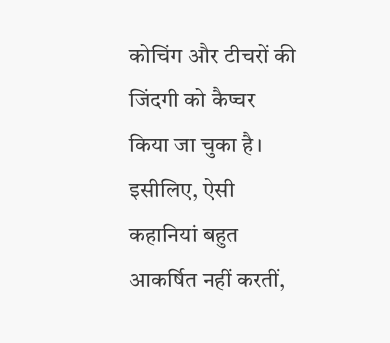कोचिंग और टीचरों की जिंदगी को कैप्चर किया जा चुका है। इसीलिए, ऐसी कहानियां बहुत आकर्षित नहीं करतीं,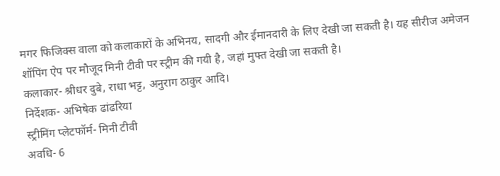मगर फिजिक्स वाला को कलाकारों के अभिनय, सादगी और ईमानदारी के लिए देखी जा सकती है। यह सीरीज अमेजन शॉपिंग ऐप पर मौजूद मिनी टीवी पर स्ट्रीम की गयी है, जहां मुफ्त देखी जा सकती है।
कलाकार- श्रीधर दुबे, राधा भट्ट, अनुराग ठाकुर आदि।
निर्देशक- अभिषेक ढांढरिया
स्ट्रीमिंग प्लेटफॉर्म- मिनी टीवी
अवधि- 6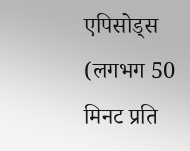एपिसोड्स (लगभग 50 मिनट प्रति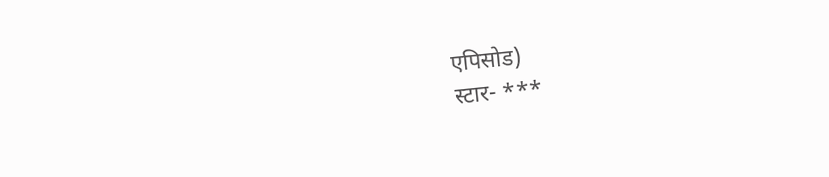एपिसोड)
स्टार- ***